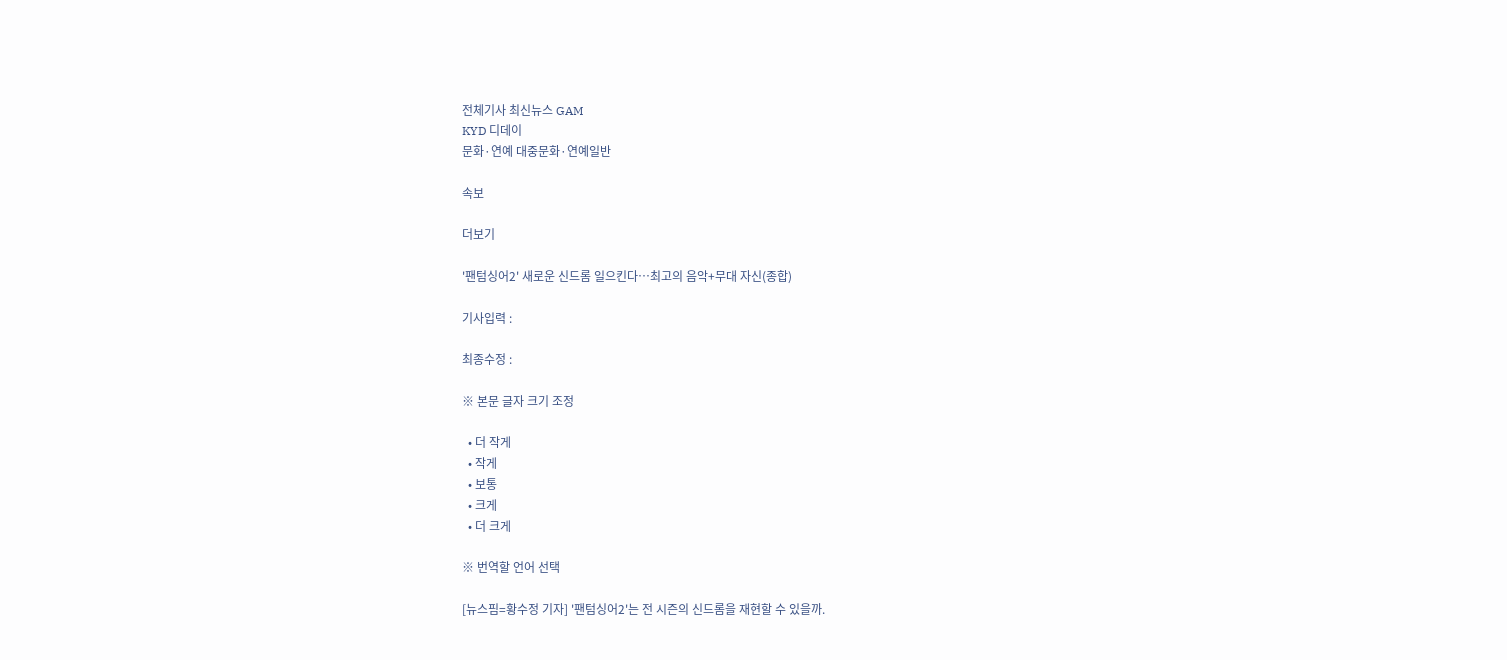전체기사 최신뉴스 GAM
KYD 디데이
문화·연예 대중문화·연예일반

속보

더보기

'팬텀싱어2' 새로운 신드롬 일으킨다…최고의 음악+무대 자신(종합)

기사입력 :

최종수정 :

※ 본문 글자 크기 조정

  • 더 작게
  • 작게
  • 보통
  • 크게
  • 더 크게

※ 번역할 언어 선택

[뉴스핌=황수정 기자] '팬텀싱어2'는 전 시즌의 신드롬을 재현할 수 있을까.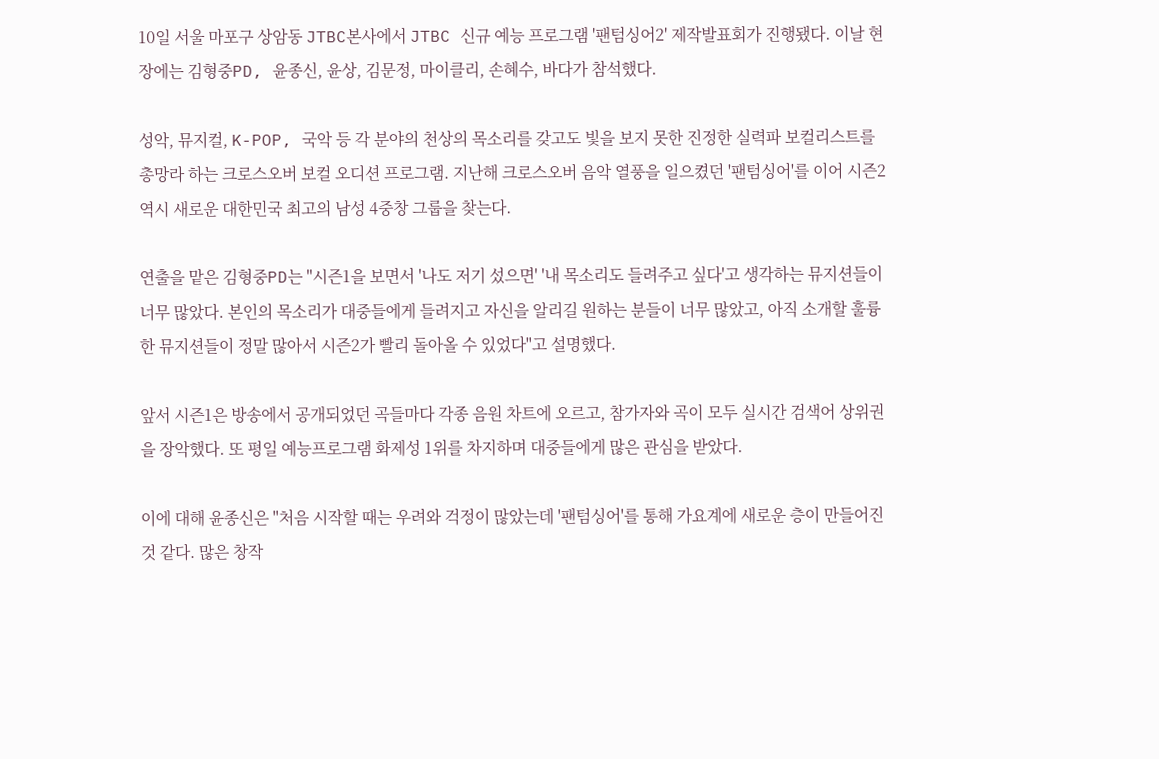10일 서울 마포구 상암동 JTBC본사에서 JTBC 신규 예능 프로그램 '팬텀싱어2' 제작발표회가 진행됐다. 이날 현장에는 김형중PD, 윤종신, 윤상, 김문정, 마이클리, 손혜수, 바다가 참석했다.

성악, 뮤지컬, K-POP, 국악 등 각 분야의 천상의 목소리를 갖고도 빛을 보지 못한 진정한 실력파 보컬리스트를 총망라 하는 크로스오버 보컬 오디션 프로그램. 지난해 크로스오버 음악 열풍을 일으켰던 '팬텀싱어'를 이어 시즌2 역시 새로운 대한민국 최고의 남성 4중창 그룹을 찾는다.

연출을 맡은 김형중PD는 "시즌1을 보면서 '나도 저기 섰으면' '내 목소리도 들려주고 싶다'고 생각하는 뮤지션들이 너무 많았다. 본인의 목소리가 대중들에게 들려지고 자신을 알리길 원하는 분들이 너무 많았고, 아직 소개할 훌륭한 뮤지션들이 정말 많아서 시즌2가 빨리 돌아올 수 있었다"고 설명했다.

앞서 시즌1은 방송에서 공개되었던 곡들마다 각종 음원 차트에 오르고, 참가자와 곡이 모두 실시간 검색어 상위권을 장악했다. 또 평일 예능프로그램 화제성 1위를 차지하며 대중들에게 많은 관심을 받았다.

이에 대해 윤종신은 "처음 시작할 때는 우려와 걱정이 많았는데 '팬텀싱어'를 통해 가요계에 새로운 층이 만들어진 것 같다. 많은 창작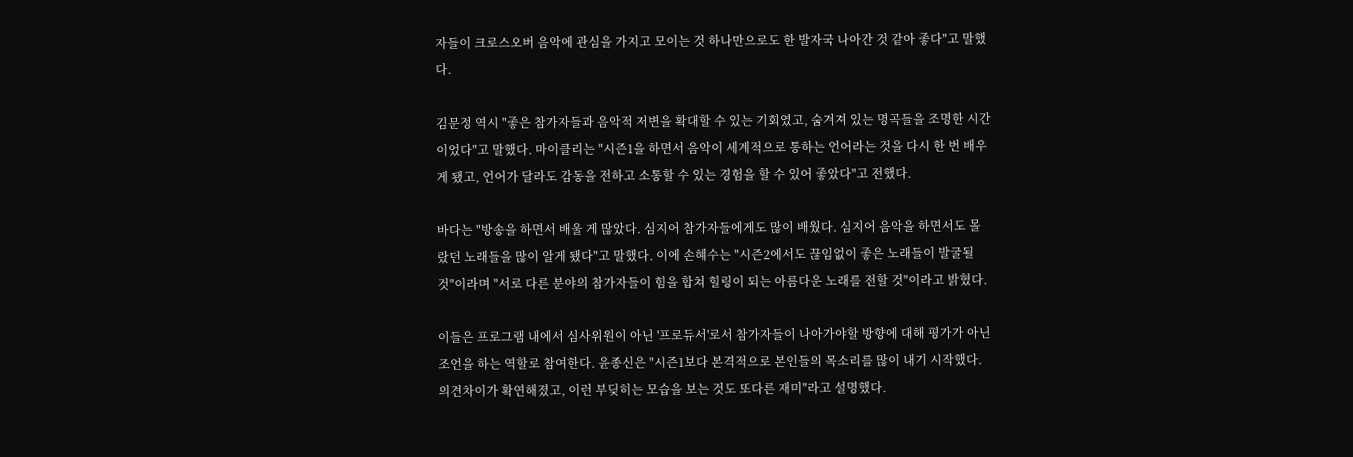자들이 크로스오버 음악에 관심을 가지고 모이는 것 하나만으로도 한 발자국 나아간 것 같아 좋다"고 말했다.

김문정 역시 "좋은 참가자들과 음악적 저변을 확대할 수 있는 기회였고, 숨겨져 있는 명곡들을 조명한 시간이었다"고 말했다. 마이클리는 "시즌1을 하면서 음악이 세계적으로 통하는 언어라는 것을 다시 한 번 배우게 됐고, 언어가 달라도 감동을 전하고 소통할 수 있는 경험을 할 수 있어 좋았다"고 전했다.

바다는 "방송을 하면서 배울 게 많았다. 심지어 참가자들에게도 많이 배웠다. 심지어 음악을 하면서도 몰랐던 노래들을 많이 알게 됐다"고 말했다. 이에 손혜수는 "시즌2에서도 끊임없이 좋은 노래들이 발굴될 것"이라며 "서로 다른 분야의 참가자들이 힘을 합쳐 힐링이 되는 아름다운 노래를 전할 것"이라고 밝혔다.

이들은 프로그램 내에서 심사위원이 아닌 '프로듀서'로서 참가자들이 나아가야할 방향에 대해 평가가 아닌 조언을 하는 역할로 참여한다. 윤종신은 "시즌1보다 본격적으로 본인들의 목소리를 많이 내기 시작했다. 의견차이가 확연해졌고, 이런 부딪히는 모습을 보는 것도 또다른 재미"라고 설명했다.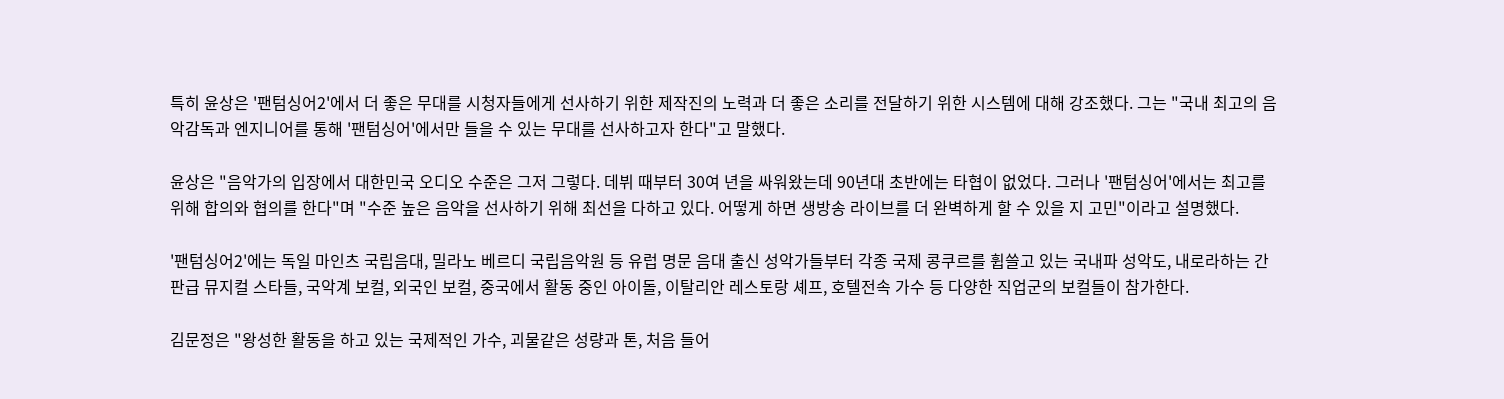특히 윤상은 '팬텀싱어2'에서 더 좋은 무대를 시청자들에게 선사하기 위한 제작진의 노력과 더 좋은 소리를 전달하기 위한 시스템에 대해 강조했다. 그는 "국내 최고의 음악감독과 엔지니어를 통해 '팬텀싱어'에서만 들을 수 있는 무대를 선사하고자 한다"고 말했다.

윤상은 "음악가의 입장에서 대한민국 오디오 수준은 그저 그렇다. 데뷔 때부터 30여 년을 싸워왔는데 90년대 초반에는 타협이 없었다. 그러나 '팬텀싱어'에서는 최고를 위해 합의와 협의를 한다"며 "수준 높은 음악을 선사하기 위해 최선을 다하고 있다. 어떻게 하면 생방송 라이브를 더 완벽하게 할 수 있을 지 고민"이라고 설명했다.

'팬텀싱어2'에는 독일 마인츠 국립음대, 밀라노 베르디 국립음악원 등 유럽 명문 음대 출신 성악가들부터 각종 국제 콩쿠르를 휩쓸고 있는 국내파 성악도, 내로라하는 간판급 뮤지컬 스타들, 국악계 보컬, 외국인 보컬, 중국에서 활동 중인 아이돌, 이탈리안 레스토랑 셰프, 호텔전속 가수 등 다양한 직업군의 보컬들이 참가한다.

김문정은 "왕성한 활동을 하고 있는 국제적인 가수, 괴물같은 성량과 톤, 처음 들어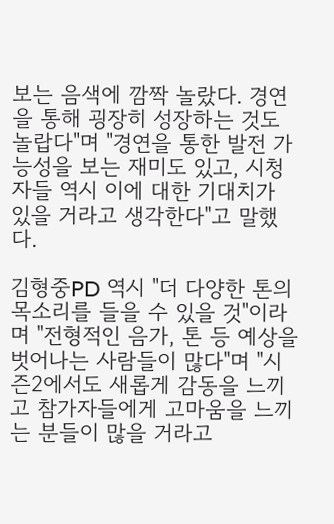보는 음색에 깜짝 놀랐다. 경연을 통해 굉장히 성장하는 것도 놀랍다"며 "경연을 통한 발전 가능성을 보는 재미도 있고, 시청자들 역시 이에 대한 기대치가 있을 거라고 생각한다"고 말했다.

김형중PD 역시 "더 다양한 톤의 목소리를 들을 수 있을 것"이라며 "전형적인 음가, 톤 등 예상을 벗어나는 사람들이 많다"며 "시즌2에서도 새롭게 감동을 느끼고 참가자들에게 고마움을 느끼는 분들이 많을 거라고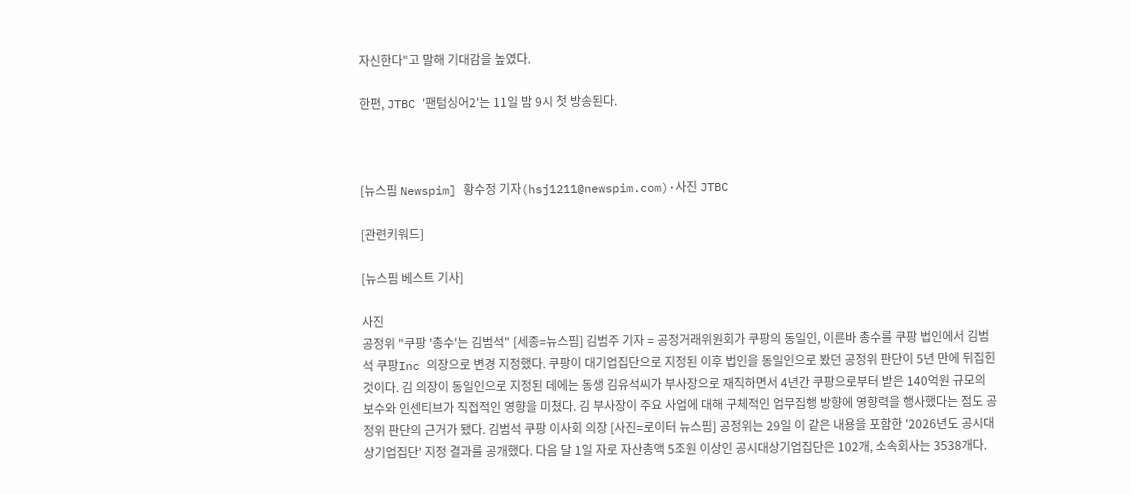자신한다"고 말해 기대감을 높였다.

한편, JTBC '팬텀싱어2'는 11일 밤 9시 첫 방송된다.



[뉴스핌 Newspim] 황수정 기자(hsj1211@newspim.com)·사진 JTBC

[관련키워드]

[뉴스핌 베스트 기사]

사진
공정위 "쿠팡 '총수'는 김범석" [세종=뉴스핌] 김범주 기자 = 공정거래위원회가 쿠팡의 동일인, 이른바 총수를 쿠팡 법인에서 김범석 쿠팡Inc 의장으로 변경 지정했다. 쿠팡이 대기업집단으로 지정된 이후 법인을 동일인으로 봤던 공정위 판단이 5년 만에 뒤집힌 것이다. 김 의장이 동일인으로 지정된 데에는 동생 김유석씨가 부사장으로 재직하면서 4년간 쿠팡으로부터 받은 140억원 규모의 보수와 인센티브가 직접적인 영향을 미쳤다. 김 부사장이 주요 사업에 대해 구체적인 업무집행 방향에 영향력을 행사했다는 점도 공정위 판단의 근거가 됐다. 김범석 쿠팡 이사회 의장 [사진=로이터 뉴스핌] 공정위는 29일 이 같은 내용을 포함한 '2026년도 공시대상기업집단' 지정 결과를 공개했다. 다음 달 1일 자로 자산총액 5조원 이상인 공시대상기업집단은 102개, 소속회사는 3538개다.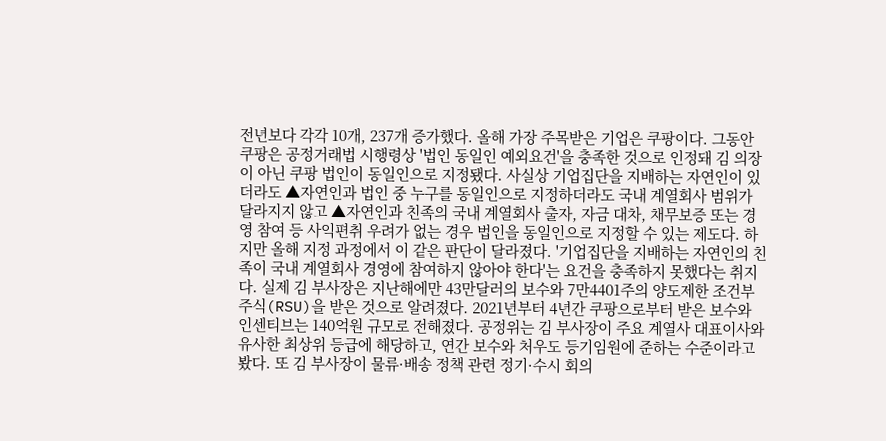전년보다 각각 10개, 237개 증가했다. 올해 가장 주목받은 기업은 쿠팡이다. 그동안 쿠팡은 공정거래법 시행령상 '법인 동일인 예외요건'을 충족한 것으로 인정돼 김 의장이 아닌 쿠팡 법인이 동일인으로 지정됐다. 사실상 기업집단을 지배하는 자연인이 있더라도 ▲자연인과 법인 중 누구를 동일인으로 지정하더라도 국내 계열회사 범위가 달라지지 않고 ▲자연인과 친족의 국내 계열회사 출자, 자금 대차, 채무보증 또는 경영 참여 등 사익편취 우려가 없는 경우 법인을 동일인으로 지정할 수 있는 제도다. 하지만 올해 지정 과정에서 이 같은 판단이 달라졌다. '기업집단을 지배하는 자연인의 친족이 국내 계열회사 경영에 참여하지 않아야 한다'는 요건을 충족하지 못했다는 취지다. 실제 김 부사장은 지난해에만 43만달러의 보수와 7만4401주의 양도제한 조건부 주식(RSU)을 받은 것으로 알려졌다. 2021년부터 4년간 쿠팡으로부터 받은 보수와 인센티브는 140억원 규모로 전해졌다. 공정위는 김 부사장이 주요 계열사 대표이사와 유사한 최상위 등급에 해당하고, 연간 보수와 처우도 등기임원에 준하는 수준이라고 봤다. 또 김 부사장이 물류·배송 정책 관련 정기·수시 회의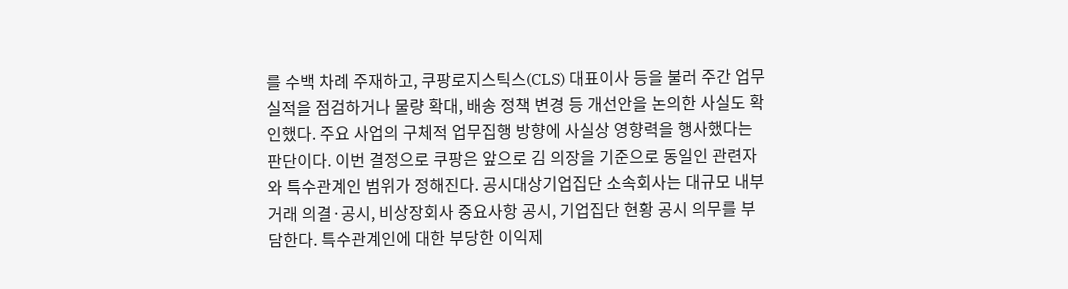를 수백 차례 주재하고, 쿠팡로지스틱스(CLS) 대표이사 등을 불러 주간 업무실적을 점검하거나 물량 확대, 배송 정책 변경 등 개선안을 논의한 사실도 확인했다. 주요 사업의 구체적 업무집행 방향에 사실상 영향력을 행사했다는 판단이다. 이번 결정으로 쿠팡은 앞으로 김 의장을 기준으로 동일인 관련자와 특수관계인 범위가 정해진다. 공시대상기업집단 소속회사는 대규모 내부거래 의결·공시, 비상장회사 중요사항 공시, 기업집단 현황 공시 의무를 부담한다. 특수관계인에 대한 부당한 이익제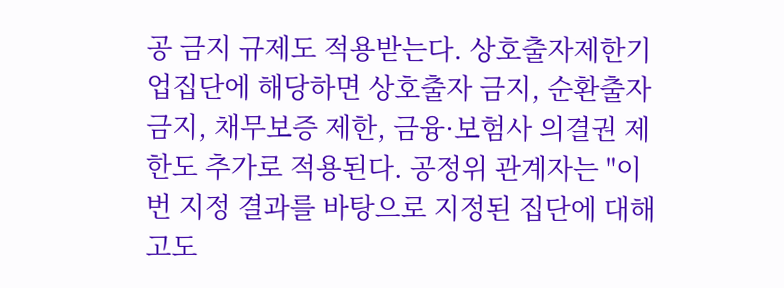공 금지 규제도 적용받는다. 상호출자제한기업집단에 해당하면 상호출자 금지, 순환출자 금지, 채무보증 제한, 금융·보험사 의결권 제한도 추가로 적용된다. 공정위 관계자는 "이번 지정 결과를 바탕으로 지정된 집단에 대해 고도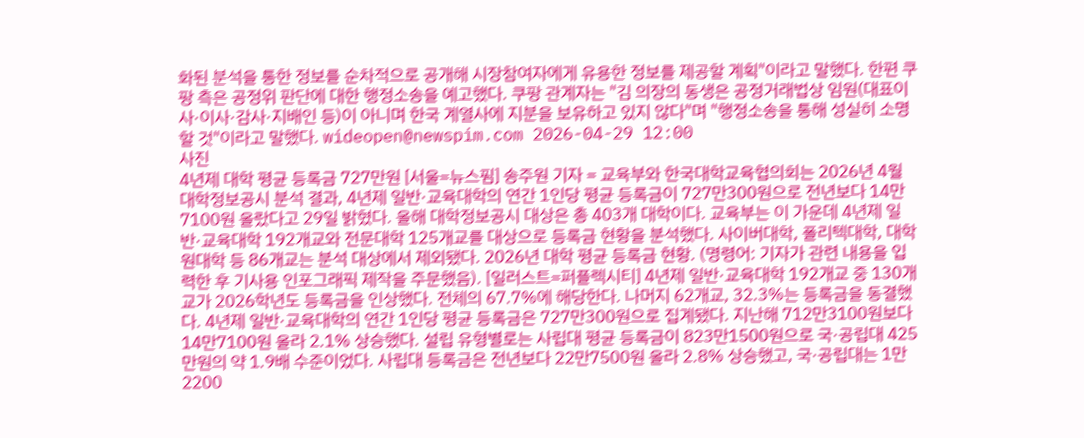화된 분석을 통한 정보를 순차적으로 공개해 시장참여자에게 유용한 정보를 제공할 계획"이라고 말했다. 한편 쿠팡 측은 공정위 판단에 대한 행정소송을 예고했다. 쿠팡 관계자는 "김 의장의 동생은 공정거래법상 임원(대표이사·이사·감사·지배인 등)이 아니며 한국 계열사에 지분을 보유하고 있지 않다"며 "행정소송을 통해 성실히 소명할 것"이라고 말했다. wideopen@newspim.com 2026-04-29 12:00
사진
4년제 대학 평균 등록금 727만원 [서울=뉴스핌] 송주원 기자 = 교육부와 한국대학교육협의회는 2026년 4월 대학정보공시 분석 결과, 4년제 일반·교육대학의 연간 1인당 평균 등록금이 727만300원으로 전년보다 14만7100원 올랐다고 29일 밝혔다. 올해 대학정보공시 대상은 총 403개 대학이다. 교육부는 이 가운데 4년제 일반·교육대학 192개교와 전문대학 125개교를 대상으로 등록금 현황을 분석했다. 사이버대학, 폴리텍대학, 대학원대학 등 86개교는 분석 대상에서 제외됐다. 2026년 대학 평균 등록금 현황. (명령어: 기자가 관련 내용을 입력한 후 기사용 인포그래픽 제작을 주문했음). [일러스트=퍼플렉시티] 4년제 일반·교육대학 192개교 중 130개교가 2026학년도 등록금을 인상했다. 전체의 67.7%에 해당한다. 나머지 62개교, 32.3%는 등록금을 동결했다. 4년제 일반·교육대학의 연간 1인당 평균 등록금은 727만300원으로 집계됐다. 지난해 712만3100원보다 14만7100원 올라 2.1% 상승했다. 설립 유형별로는 사립대 평균 등록금이 823만1500원으로 국·공립대 425만원의 약 1.9배 수준이었다. 사립대 등록금은 전년보다 22만7500원 올라 2.8% 상승했고, 국·공립대는 1만2200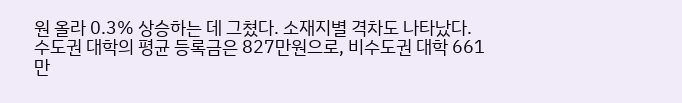원 올라 0.3% 상승하는 데 그쳤다. 소재지별 격차도 나타났다. 수도권 대학의 평균 등록금은 827만원으로, 비수도권 대학 661만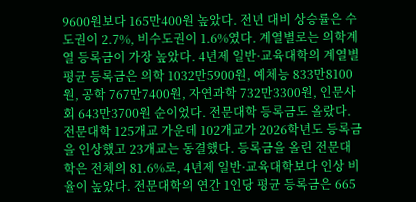9600원보다 165만400원 높았다. 전년 대비 상승률은 수도권이 2.7%, 비수도권이 1.6%였다. 계열별로는 의학계열 등록금이 가장 높았다. 4년제 일반·교육대학의 계열별 평균 등록금은 의학 1032만5900원, 예체능 833만8100원, 공학 767만7400원, 자연과학 732만3300원, 인문사회 643만3700원 순이었다. 전문대학 등록금도 올랐다. 전문대학 125개교 가운데 102개교가 2026학년도 등록금을 인상했고 23개교는 동결했다. 등록금을 올린 전문대학은 전체의 81.6%로, 4년제 일반·교육대학보다 인상 비율이 높았다. 전문대학의 연간 1인당 평균 등록금은 665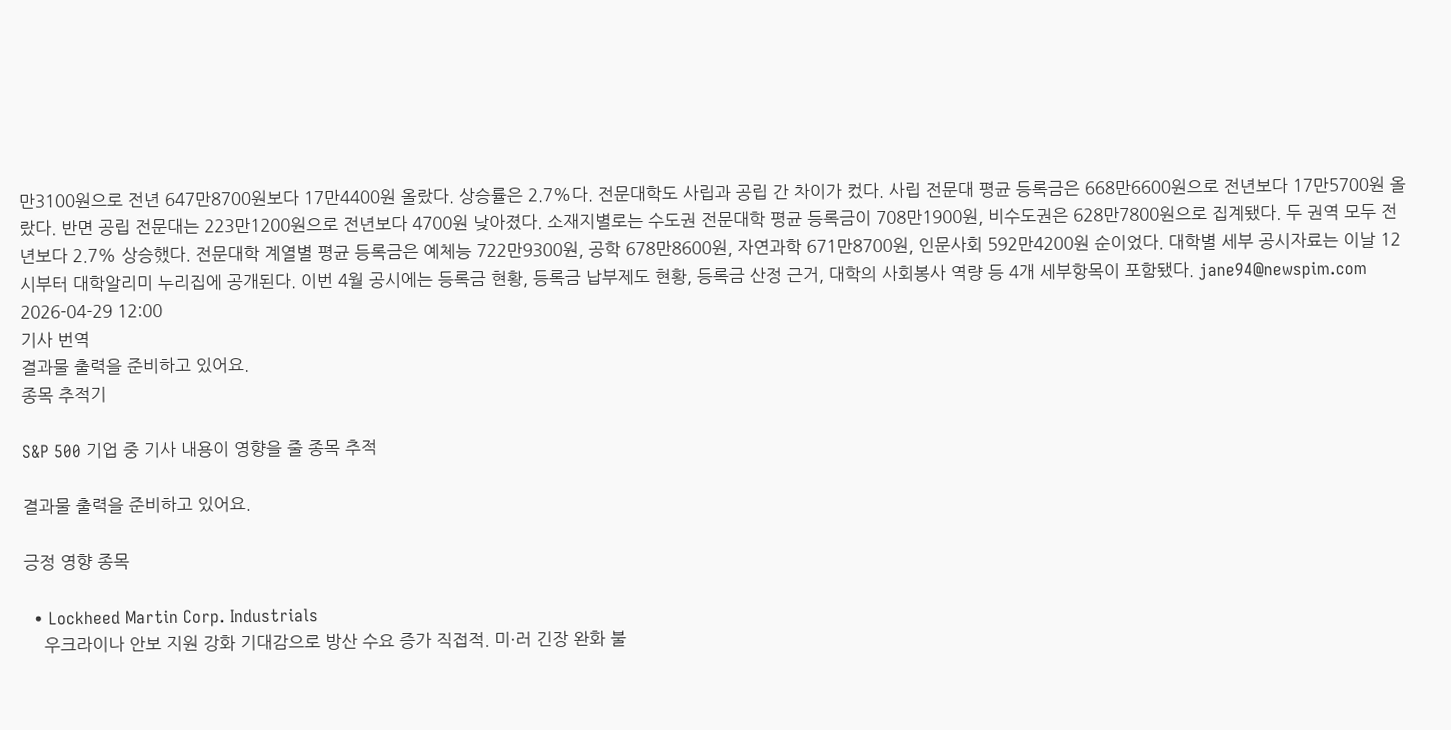만3100원으로 전년 647만8700원보다 17만4400원 올랐다. 상승률은 2.7%다. 전문대학도 사립과 공립 간 차이가 컸다. 사립 전문대 평균 등록금은 668만6600원으로 전년보다 17만5700원 올랐다. 반면 공립 전문대는 223만1200원으로 전년보다 4700원 낮아졌다. 소재지별로는 수도권 전문대학 평균 등록금이 708만1900원, 비수도권은 628만7800원으로 집계됐다. 두 권역 모두 전년보다 2.7% 상승했다. 전문대학 계열별 평균 등록금은 예체능 722만9300원, 공학 678만8600원, 자연과학 671만8700원, 인문사회 592만4200원 순이었다. 대학별 세부 공시자료는 이날 12시부터 대학알리미 누리집에 공개된다. 이번 4월 공시에는 등록금 현황, 등록금 납부제도 현황, 등록금 산정 근거, 대학의 사회봉사 역량 등 4개 세부항목이 포함됐다. jane94@newspim.com 2026-04-29 12:00
기사 번역
결과물 출력을 준비하고 있어요.
종목 추적기

S&P 500 기업 중 기사 내용이 영향을 줄 종목 추적

결과물 출력을 준비하고 있어요.

긍정 영향 종목

  • Lockheed Martin Corp. Industrials
    우크라이나 안보 지원 강화 기대감으로 방산 수요 증가 직접적. 미·러 긴장 완화 불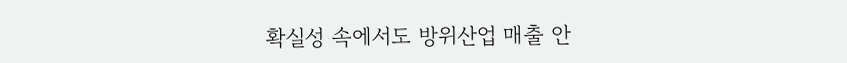확실성 속에서도 방위산업 매출 안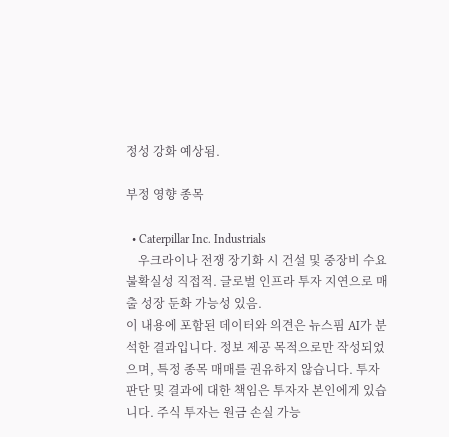정성 강화 예상됨.

부정 영향 종목

  • Caterpillar Inc. Industrials
    우크라이나 전쟁 장기화 시 건설 및 중장비 수요 불확실성 직접적. 글로벌 인프라 투자 지연으로 매출 성장 둔화 가능성 있음.
이 내용에 포함된 데이터와 의견은 뉴스핌 AI가 분석한 결과입니다. 정보 제공 목적으로만 작성되었으며, 특정 종목 매매를 권유하지 않습니다. 투자 판단 및 결과에 대한 책임은 투자자 본인에게 있습니다. 주식 투자는 원금 손실 가능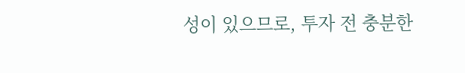성이 있으므로, 투자 전 충분한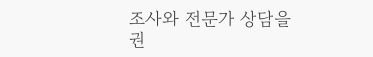조사와 전문가 상담을 권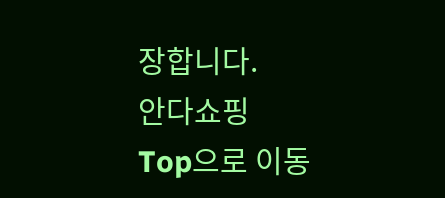장합니다.
안다쇼핑
Top으로 이동